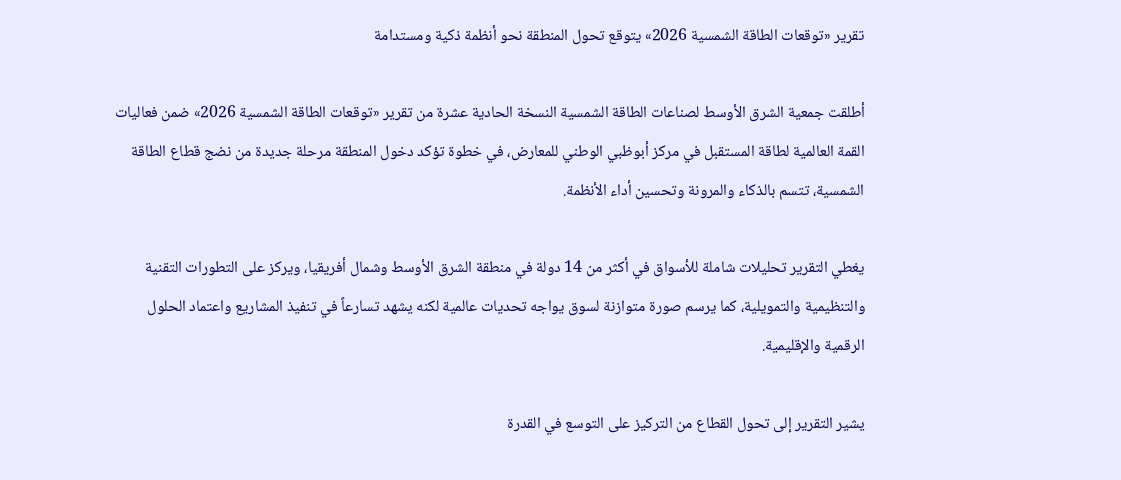تقرير «توقعات الطاقة الشمسية 2026» يتوقع تحول المنطقة نحو أنظمة ذكية ومستدامة

أطلقت جمعية الشرق الأوسط لصناعات الطاقة الشمسية النسخة الحادية عشرة من تقرير «توقعات الطاقة الشمسية 2026» ضمن فعاليات القمة العالمية لطاقة المستقبل في مركز أبوظبي الوطني للمعارض، في خطوة تؤكد دخول المنطقة مرحلة جديدة من نضج قطاع الطاقة الشمسية، تتسم بالذكاء والمرونة وتحسين أداء الأنظمة.

يغطي التقرير تحليلات شاملة للأسواق في أكثر من 14 دولة في منطقة الشرق الأوسط وشمال أفريقيا، ويركز على التطورات التقنية والتنظيمية والتمويلية، كما يرسم صورة متوازنة لسوق يواجه تحديات عالمية لكنه يشهد تسارعاً في تنفيذ المشاريع واعتماد الحلول الرقمية والإقليمية.

يشير التقرير إلى تحول القطاع من التركيز على التوسع في القدرة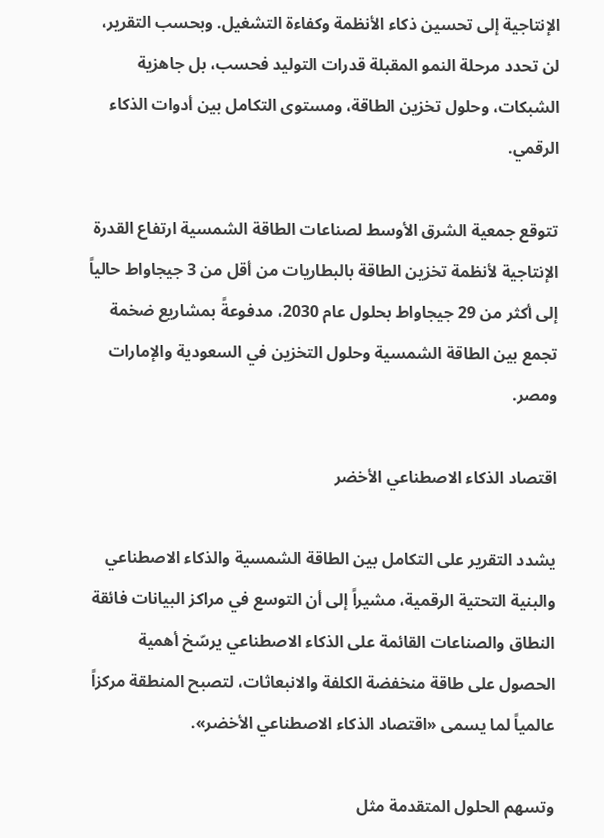الإنتاجية إلى تحسين ذكاء الأنظمة وكفاءة التشغيل. وبحسب التقرير، لن تحدد مرحلة النمو المقبلة قدرات التوليد فحسب، بل جاهزية الشبكات، وحلول تخزين الطاقة، ومستوى التكامل بين أدوات الذكاء الرقمي.

تتوقع جمعية الشرق الأوسط لصناعات الطاقة الشمسية ارتفاع القدرة الإنتاجية لأنظمة تخزين الطاقة بالبطاريات من أقل من 3 جيجاواط حالياً إلى أكثر من 29 جيجاواط بحلول عام 2030، مدفوعةً بمشاريع ضخمة تجمع بين الطاقة الشمسية وحلول التخزين في السعودية والإمارات ومصر.

اقتصاد الذكاء الاصطناعي الأخضر

يشدد التقرير على التكامل بين الطاقة الشمسية والذكاء الاصطناعي والبنية التحتية الرقمية، مشيراً إلى أن التوسع في مراكز البيانات فائقة النطاق والصناعات القائمة على الذكاء الاصطناعي يرسّخ أهمية الحصول على طاقة منخفضة الكلفة والانبعاثات، لتصبح المنطقة مركزاً عالمياً لما يسمى «اقتصاد الذكاء الاصطناعي الأخضر».

وتسهم الحلول المتقدمة مثل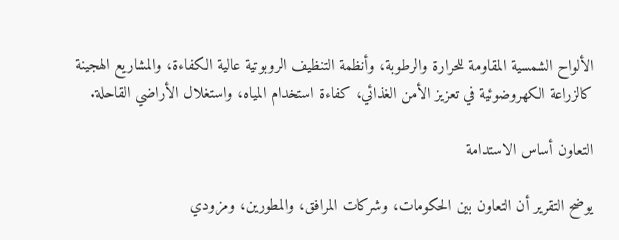الألواح الشمسية المقاومة للحرارة والرطوبة، وأنظمة التنظيف الروبوتية عالية الكفاءة، والمشاريع الهجينة كالزراعة الكهروضوئية في تعزيز الأمن الغذائي، كفاءة استخدام المياه، واستغلال الأراضي القاحلة.

التعاون أساس الاستدامة

يوضح التقرير أن التعاون بين الحكومات، وشركات المرافق، والمطورين، ومزودي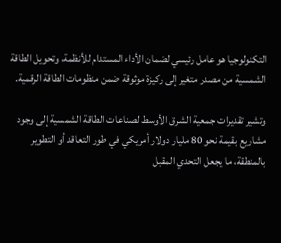التكنولوجيا هو عامل رئيسي لضمان الأداء المستدام للأنظمة، وتحويل الطاقة الشمسية من مصدر متغير إلى ركيزة موثوقة ضمن منظومات الطاقة الرقمية.

وتشير تقديرات جمعية الشرق الأوسط لصناعات الطاقة الشمسية إلى وجود مشاريع بقيمة نحو 80 مليار دولار أمريكي في طور التعاقد أو التطوير بالمنطقة، ما يجعل التحدي المقبل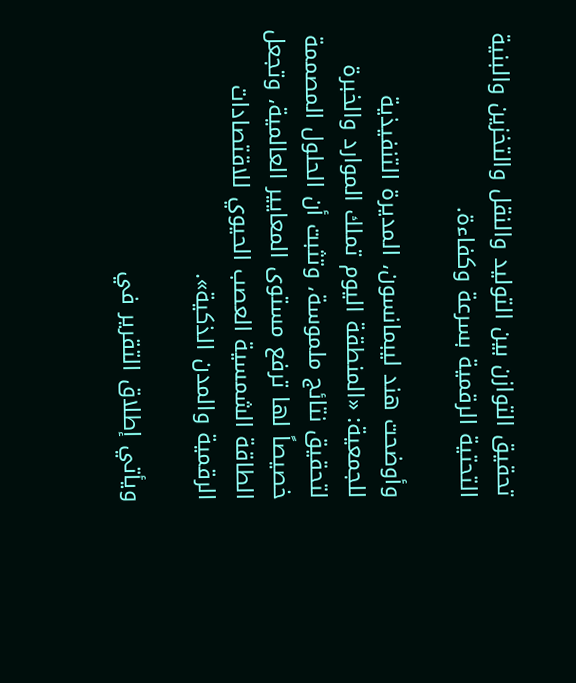تحقيق التوازن بين التوليد والنقل والتخزين والبنية التحتية الرقمية بسرعة وكفاءة.

وأوضحت هند ليبمانسون، المديرة التنفيذية للجمعية: «المنطقة اليوم تملك الموارد والخبرة لتحقيق نتائج ملموسة، وتثبت أن الحلول المصممة خصيصاً لها ترفع مستوى المعايير العالمية، وتجعل الطاقة الشمسية العصب الحيوي للاقتصادات الرقمية والمدن الذكية».

ويأتي إطلاق التقرير في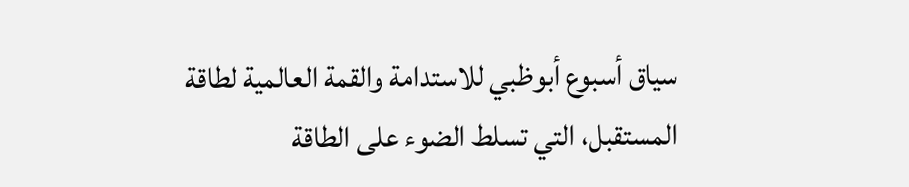سياق أسبوع أبوظبي للاستدامة والقمة العالمية لطاقة المستقبل، التي تسلط الضوء على الطاقة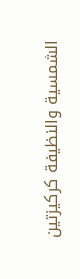الشمسية والنظيفة كركيزتين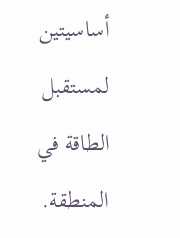أساسيتين لمستقبل الطاقة في المنطقة.